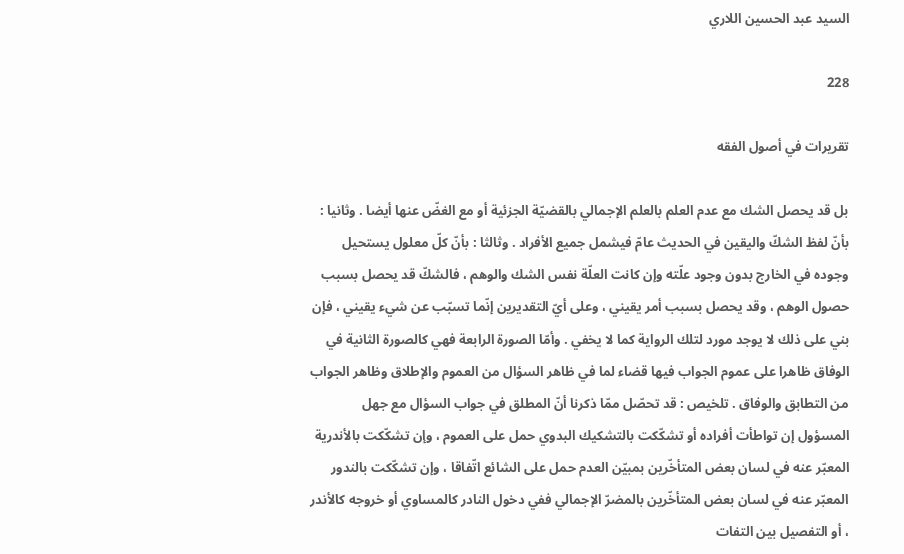السيد عبد الحسين اللاري

228

تقريرات في أصول الفقه

بل قد يحصل الشك مع عدم العلم بالعلم الإجمالي بالقضيّة الجزئية أو مع الغضّ عنها أيضا . وثانيا : بأنّ لفظ الشكّ واليقين في الحديث عامّ فيشمل جميع الأفراد . وثالثا : بأنّ كلّ معلول يستحيل وجوده في الخارج بدون وجود علّته وإن كانت العلّة نفس الشك والوهم ، فالشكّ قد يحصل بسبب حصول الوهم ، وقد يحصل بسبب أمر يقيني ، وعلى أيّ التقديرين إنّما تسبّب عن شيء يقيني ، فإن بني على ذلك لا يوجد مورد لتلك الرواية كما لا يخفي . وأمّا الصورة الرابعة فهي كالصورة الثانية في الوفاق ظاهرا على عموم الجواب فيها قضاء لما في ظاهر السؤال من العموم والإطلاق وظاهر الجواب من التطابق والوفاق . تلخيص : قد تحصّل ممّا ذكرنا أنّ المطلق في جواب السؤال مع جهل المسؤول إن تواطأت أفراده أو تشكّكت بالتشكيك البدوي حمل على العموم ، وإن تشكّكت بالأندرية المعبّر عنه في لسان بعض المتأخّرين بمبيّن العدم حمل على الشائع اتّفاقا ، وإن تشكّكت بالندور المعبّر عنه في لسان بعض المتأخّرين بالمضرّ الإجمالي ففي دخول النادر كالمساوي أو خروجه كالأندر ، أو التفصيل بين التفات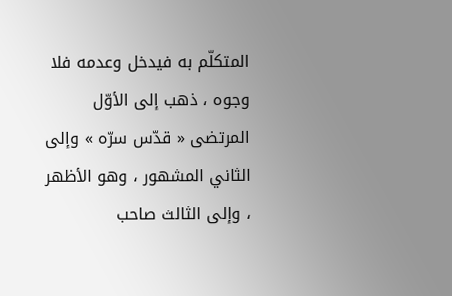المتكلّم به فيدخل وعدمه فلا وجوه ، ذهب إلى الأوّل المرتضى « قدّس سرّه » وإلى الثاني المشهور ، وهو الأظهر ، وإلى الثالث صاحب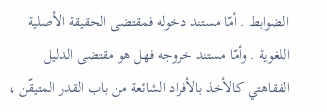الضوابط . أمّا مستند دخوله فمقتضى الحقيقة الأصلية اللغوية . وأمّا مستند خروجه فهل هو مقتضى الدليل الفقاهتي كالأخذ بالأفراد الشائعة من باب القدر المتيقّن ،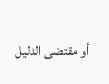أو مقتضى الدليل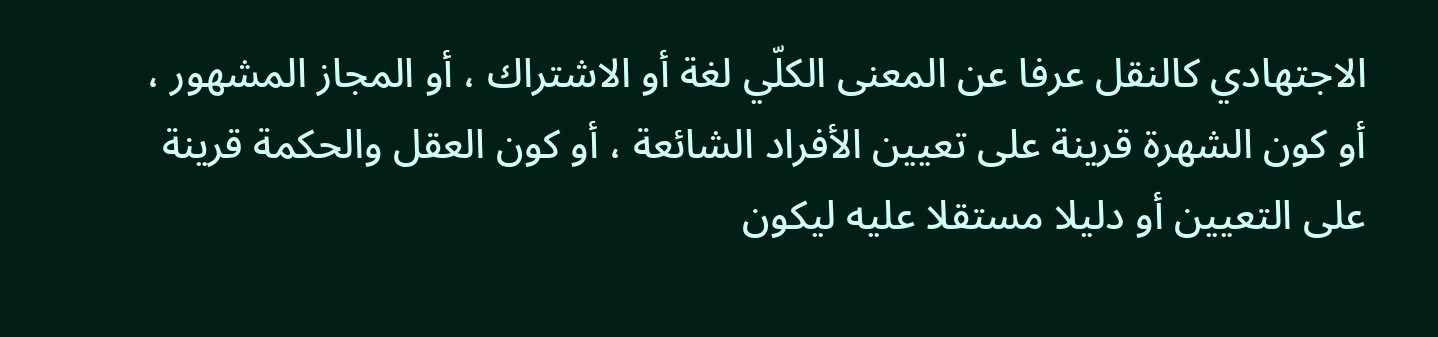الاجتهادي كالنقل عرفا عن المعنى الكلّي لغة أو الاشتراك ، أو المجاز المشهور ، أو كون الشهرة قرينة على تعيين الأفراد الشائعة ، أو كون العقل والحكمة قرينة على التعيين أو دليلا مستقلا عليه ليكون